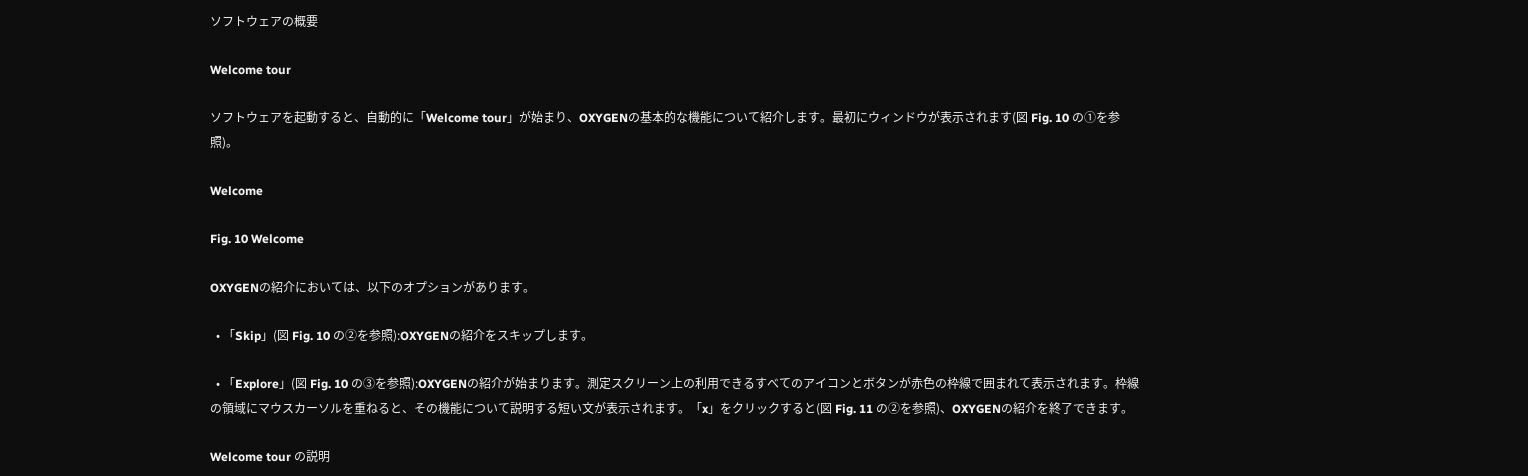ソフトウェアの概要

Welcome tour

ソフトウェアを起動すると、自動的に「Welcome tour」が始まり、OXYGENの基本的な機能について紹介します。最初にウィンドウが表示されます(図 Fig. 10 の①を参照)。

Welcome

Fig. 10 Welcome

OXYGENの紹介においては、以下のオプションがあります。

  • 「Skip」(図 Fig. 10 の②を参照):OXYGENの紹介をスキップします。

  • 「Explore」(図 Fig. 10 の③を参照):OXYGENの紹介が始まります。測定スクリーン上の利用できるすべてのアイコンとボタンが赤色の枠線で囲まれて表示されます。枠線の領域にマウスカーソルを重ねると、その機能について説明する短い文が表示されます。「x」をクリックすると(図 Fig. 11 の②を参照)、OXYGENの紹介を終了できます。

Welcome tour の説明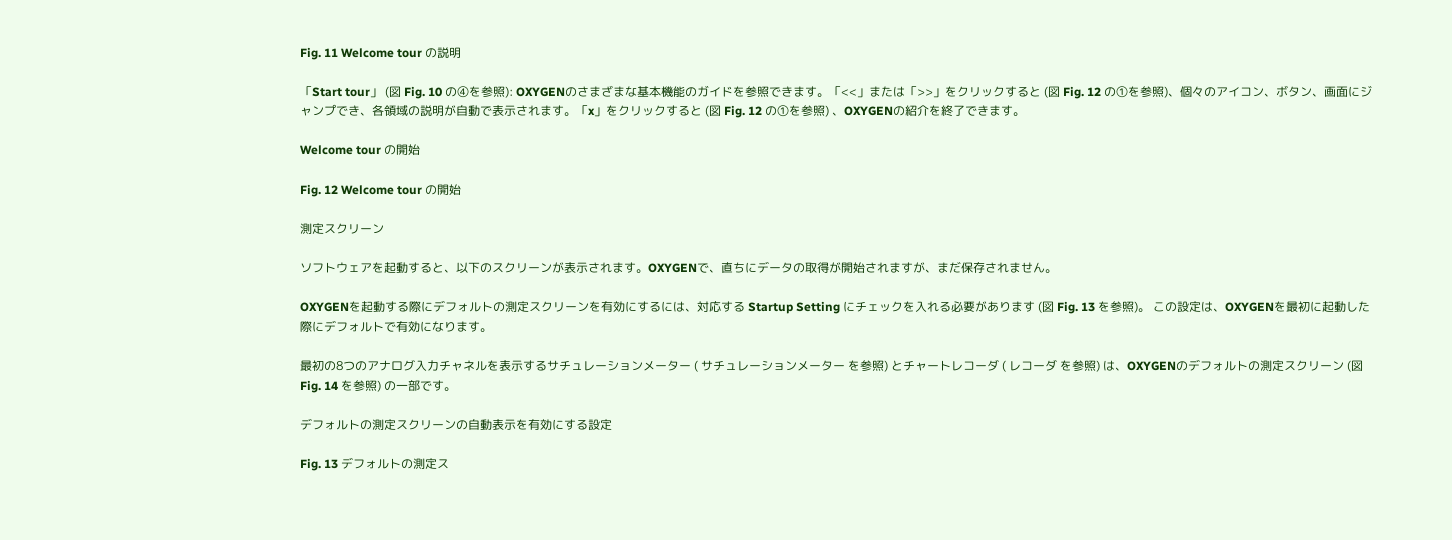Fig. 11 Welcome tour の説明

「Start tour」 (図 Fig. 10 の④を参照): OXYGENのさまざまな基本機能のガイドを参照できます。「<<」または「>>」をクリックすると (図 Fig. 12 の①を参照)、個々のアイコン、ボタン、画面にジャンプでき、各領域の説明が自動で表示されます。「x」をクリックすると (図 Fig. 12 の①を参照) 、OXYGENの紹介を終了できます。

Welcome tour の開始

Fig. 12 Welcome tour の開始

測定スクリーン

ソフトウェアを起動すると、以下のスクリーンが表示されます。OXYGENで、直ちにデータの取得が開始されますが、まだ保存されません。

OXYGENを起動する際にデフォルトの測定スクリーンを有効にするには、対応する Startup Setting にチェックを入れる必要があります (図 Fig. 13 を参照)。 この設定は、OXYGENを最初に起動した際にデフォルトで有効になります。

最初の8つのアナログ入力チャネルを表示するサチュレーションメーター ( サチュレーションメーター を参照) とチャートレコーダ ( レコーダ を参照) は、OXYGENのデフォルトの測定スクリーン (図 Fig. 14 を参照) の一部です。

デフォルトの測定スクリーンの自動表示を有効にする設定

Fig. 13 デフォルトの測定ス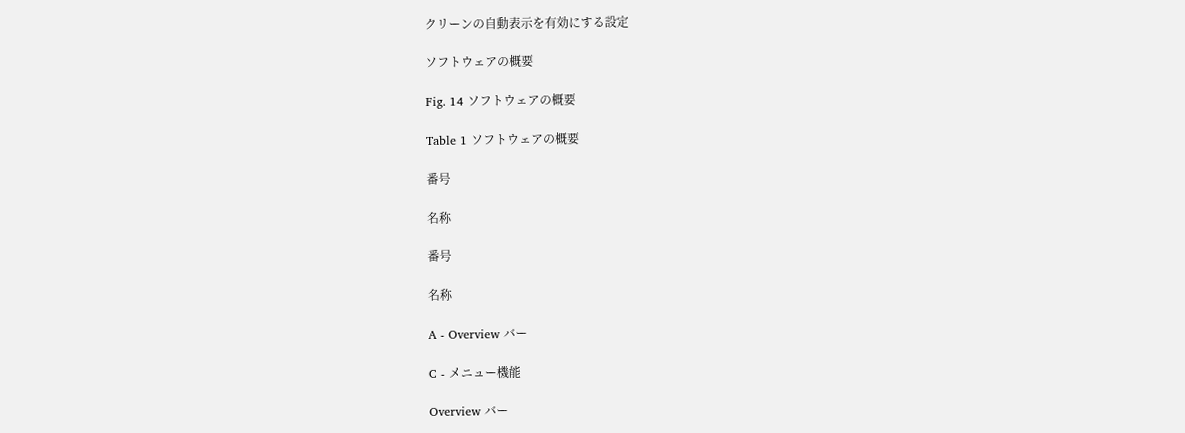クリーンの自動表示を有効にする設定

ソフトウェアの概要

Fig. 14 ソフトウェアの概要

Table 1 ソフトウェアの概要

番号

名称

番号

名称

A - Overview バー

C - メニュー機能

Overview バー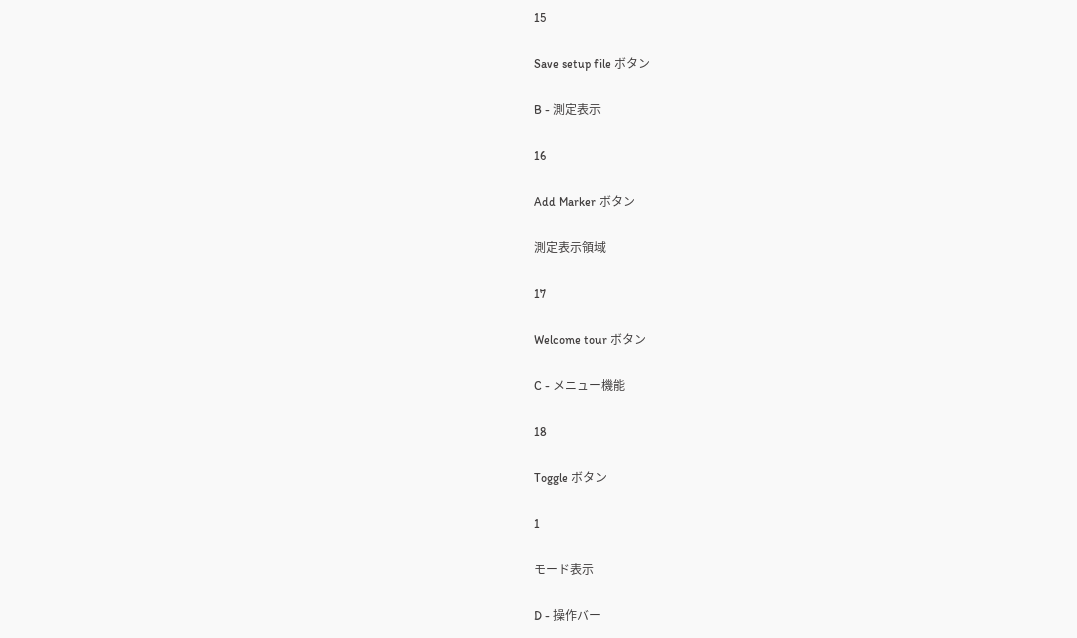15

Save setup file ボタン

B - 測定表示

16

Add Marker ボタン

測定表示領域

17

Welcome tour ボタン

C - メニュー機能

18

Toggle ボタン

1

モード表示

D - 操作バー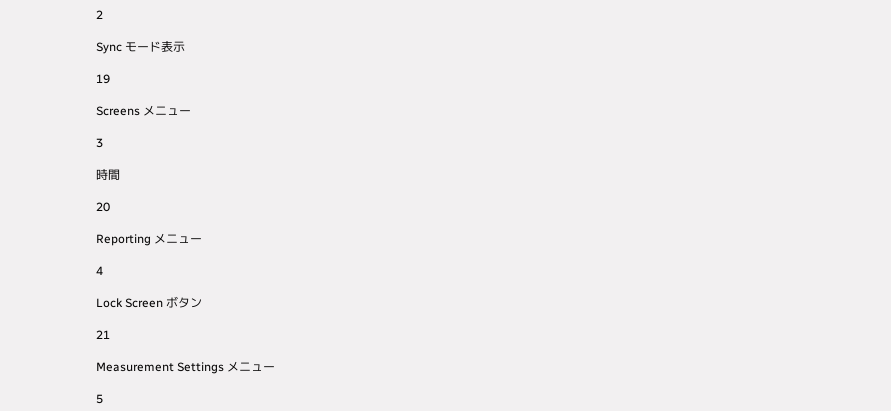2

Sync モード表示

19

Screens メニュー

3

時間

20

Reporting メニュー

4

Lock Screen ボタン

21

Measurement Settings メニュー

5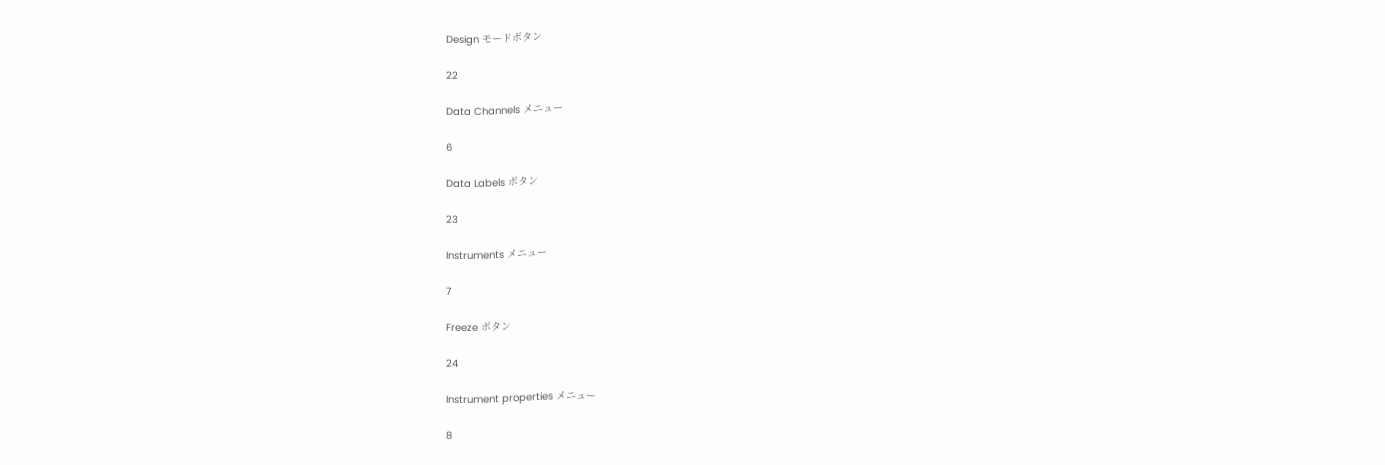Design モードボタン

22

Data Channels メニュー

6

Data Labels ボタン

23

Instruments メニュー

7

Freeze ボタン

24

Instrument properties メニュー

8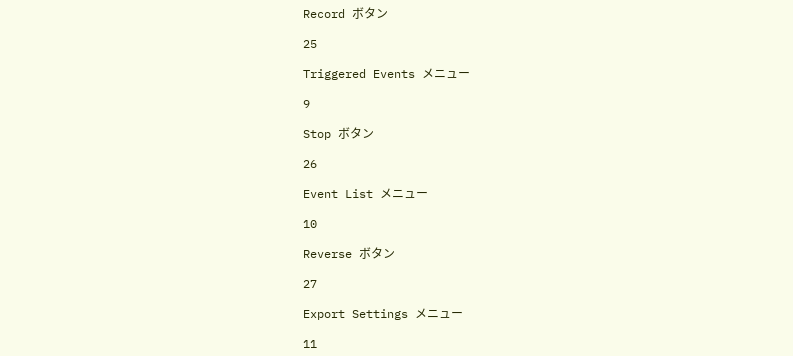Record ボタン

25

Triggered Events メニュー

9

Stop ボタン

26

Event List メニュー

10

Reverse ボタン

27

Export Settings メニュー

11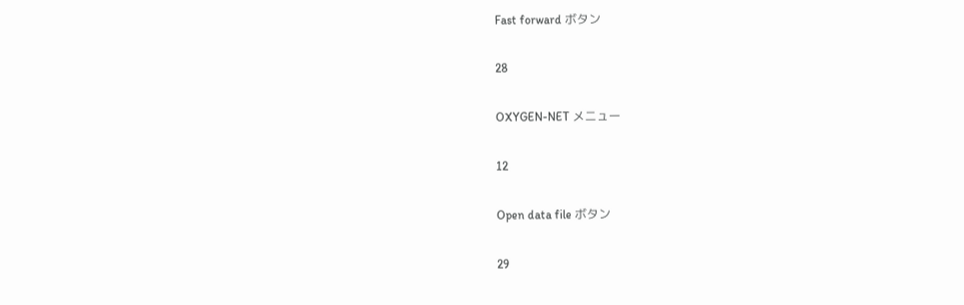Fast forward ボタン

28

OXYGEN-NET メニュー

12

Open data file ボタン

29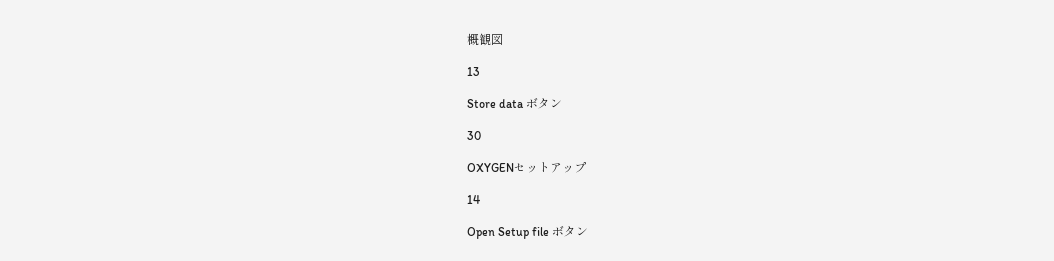概観図

13

Store data ボタン

30

OXYGENセットアップ

14

Open Setup file ボタン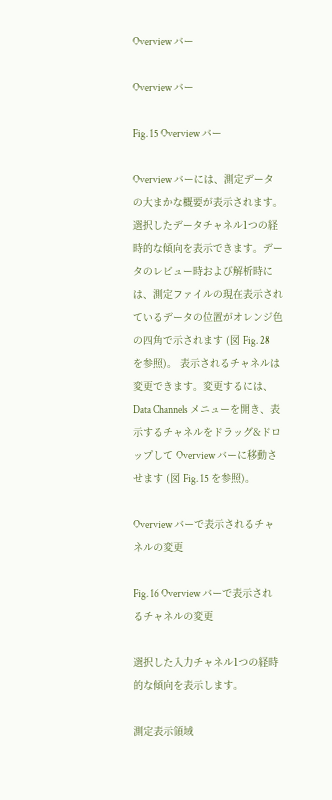Overview バー

Overview バー

Fig. 15 Overview バー

Overview バーには、測定データの大まかな概要が表示されます。選択したデータチャネル1つの経時的な傾向を表示できます。データのレビュー時および解析時には、測定ファイルの現在表示されているデータの位置がオレンジ色の四角で示されます (図 Fig. 28 を参照)。 表示されるチャネルは変更できます。変更するには、Data Channels メニューを開き、表示するチャネルをドラッグ&ドロップして Overview バーに移動させます (図 Fig. 15 を参照)。

Overview バーで表示されるチャネルの変更

Fig. 16 Overview バーで表示されるチャネルの変更

選択した入力チャネル1つの経時的な傾向を表示します。

測定表示領域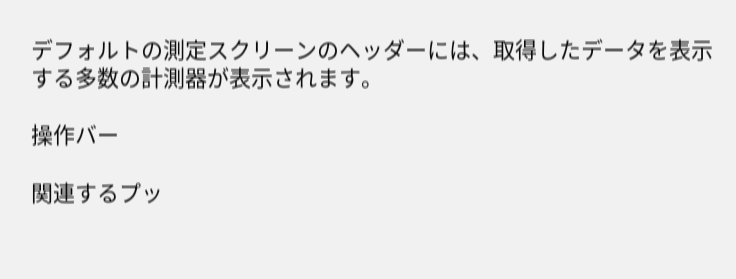デフォルトの測定スクリーンのヘッダーには、取得したデータを表示する多数の計測器が表示されます。

操作バー

関連するプッ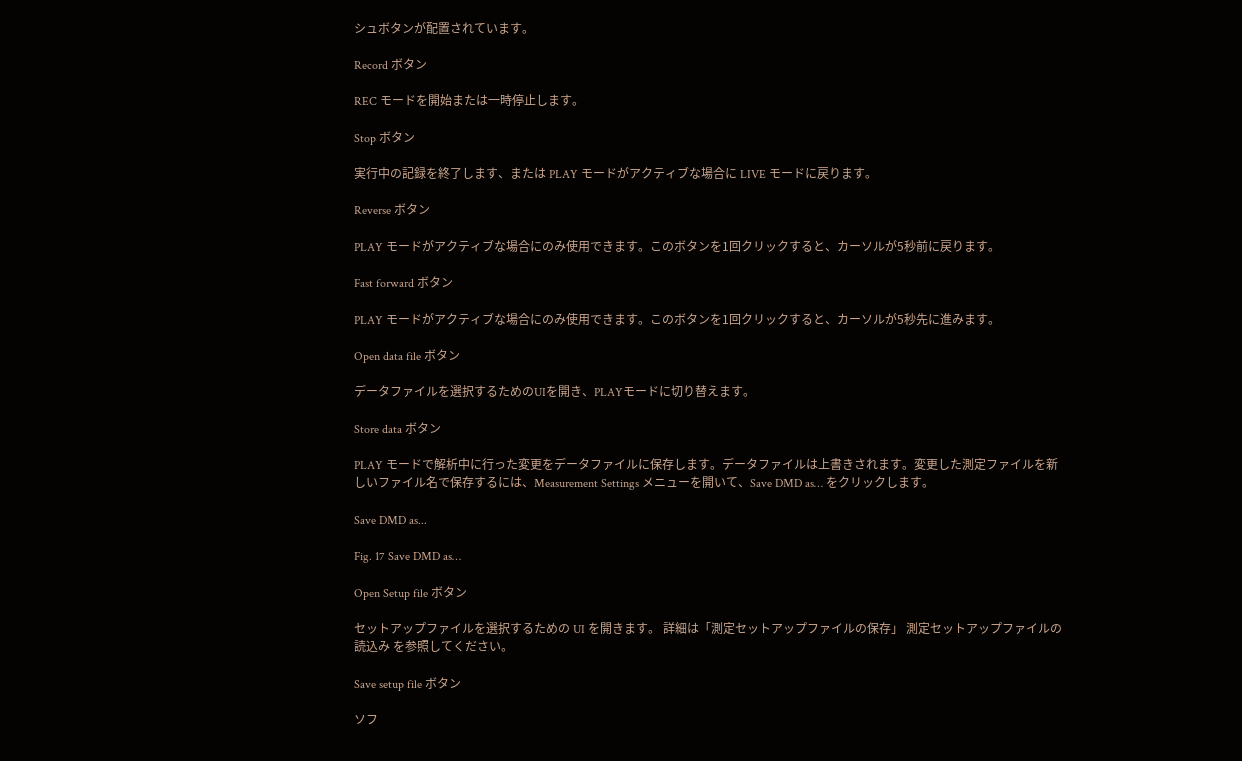シュボタンが配置されています。

Record ボタン

REC モードを開始または一時停止します。

Stop ボタン

実行中の記録を終了します、または PLAY モードがアクティブな場合に LIVE モードに戻ります。

Reverse ボタン

PLAY モードがアクティブな場合にのみ使用できます。このボタンを1回クリックすると、カーソルが5秒前に戻ります。

Fast forward ボタン

PLAY モードがアクティブな場合にのみ使用できます。このボタンを1回クリックすると、カーソルが5秒先に進みます。

Open data file ボタン

データファイルを選択するためのUIを開き、PLAYモードに切り替えます。

Store data ボタン

PLAY モードで解析中に行った変更をデータファイルに保存します。データファイルは上書きされます。変更した測定ファイルを新しいファイル名で保存するには、Measurement Settings メニューを開いて、Save DMD as… をクリックします。

Save DMD as...

Fig. 17 Save DMD as…

Open Setup file ボタン

セットアップファイルを選択するための UI を開きます。 詳細は「測定セットアップファイルの保存」 測定セットアップファイルの読込み を参照してください。

Save setup file ボタン

ソフ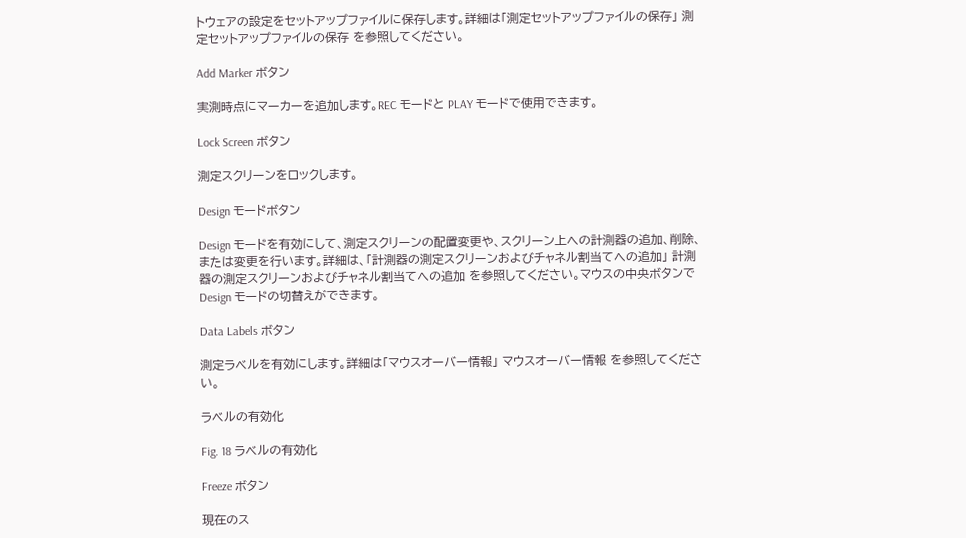トウェアの設定をセットアップファイルに保存します。詳細は「測定セットアップファイルの保存」 測定セットアップファイルの保存 を参照してください。

Add Marker ボタン

実測時点にマーカーを追加します。REC モードと PLAY モードで使用できます。

Lock Screen ボタン

測定スクリーンをロックします。

Design モードボタン

Design モードを有効にして、測定スクリーンの配置変更や、スクリーン上への計測器の追加、削除、または変更を行います。詳細は、「計測器の測定スクリーンおよびチャネル割当てへの追加」 計測器の測定スクリーンおよびチャネル割当てへの追加 を参照してください。マウスの中央ボタンで Design モードの切替えができます。

Data Labels ボタン

測定ラベルを有効にします。詳細は「マウスオーバー情報」 マウスオーバー情報 を参照してください。

ラベルの有効化

Fig. 18 ラベルの有効化

Freeze ボタン

現在のス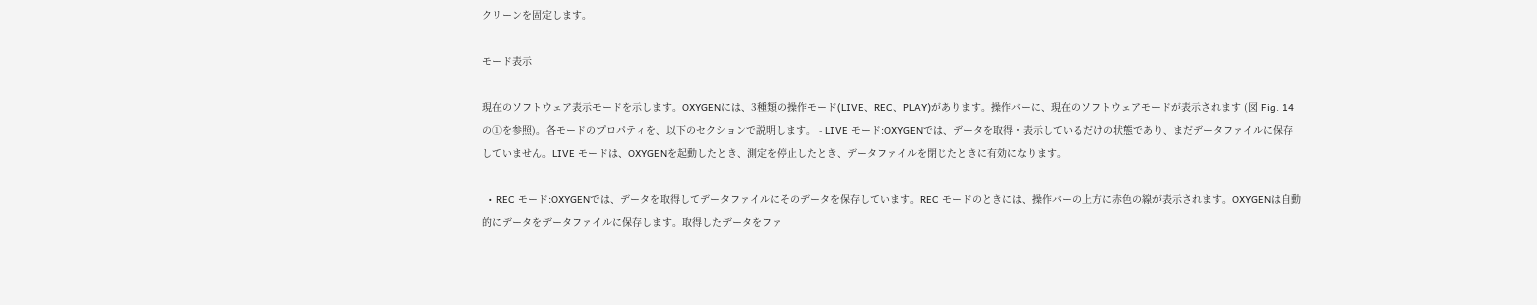クリーンを固定します。

モード表示

現在のソフトウェア表示モードを示します。OXYGENには、3種類の操作モード(LIVE、REC、PLAY)があります。操作バーに、現在のソフトウェアモードが表示されます (図 Fig. 14 の①を参照)。各モードのプロパティを、以下のセクションで説明します。 - LIVE モード:OXYGENでは、データを取得・表示しているだけの状態であり、まだデータファイルに保存していません。LIVE モードは、OXYGENを起動したとき、測定を停止したとき、データファイルを閉じたときに有効になります。

  • REC モード:OXYGENでは、データを取得してデータファイルにそのデータを保存しています。REC モードのときには、操作バーの上方に赤色の線が表示されます。OXYGENは自動的にデータをデータファイルに保存します。取得したデータをファ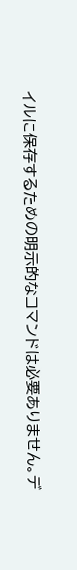イルに保存するための明示的なコマンドは必要ありません。デ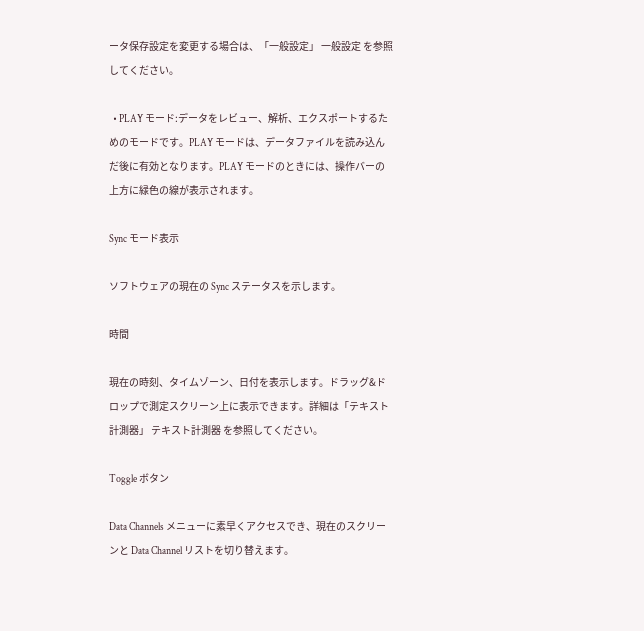ータ保存設定を変更する場合は、「一般設定」 一般設定 を参照してください。

  • PLAY モード:データをレビュー、解析、エクスポートするためのモードです。PLAY モードは、データファイルを読み込んだ後に有効となります。PLAY モードのときには、操作バーの上方に緑色の線が表示されます。

Sync モード表示

ソフトウェアの現在の Sync ステータスを示します。

時間

現在の時刻、タイムゾーン、日付を表示します。ドラッグ&ドロップで測定スクリーン上に表示できます。詳細は「テキスト計測器」 テキスト計測器 を参照してください。

Toggle ボタン

Data Channels メニューに素早くアクセスでき、現在のスクリーンと Data Channel リストを切り替えます。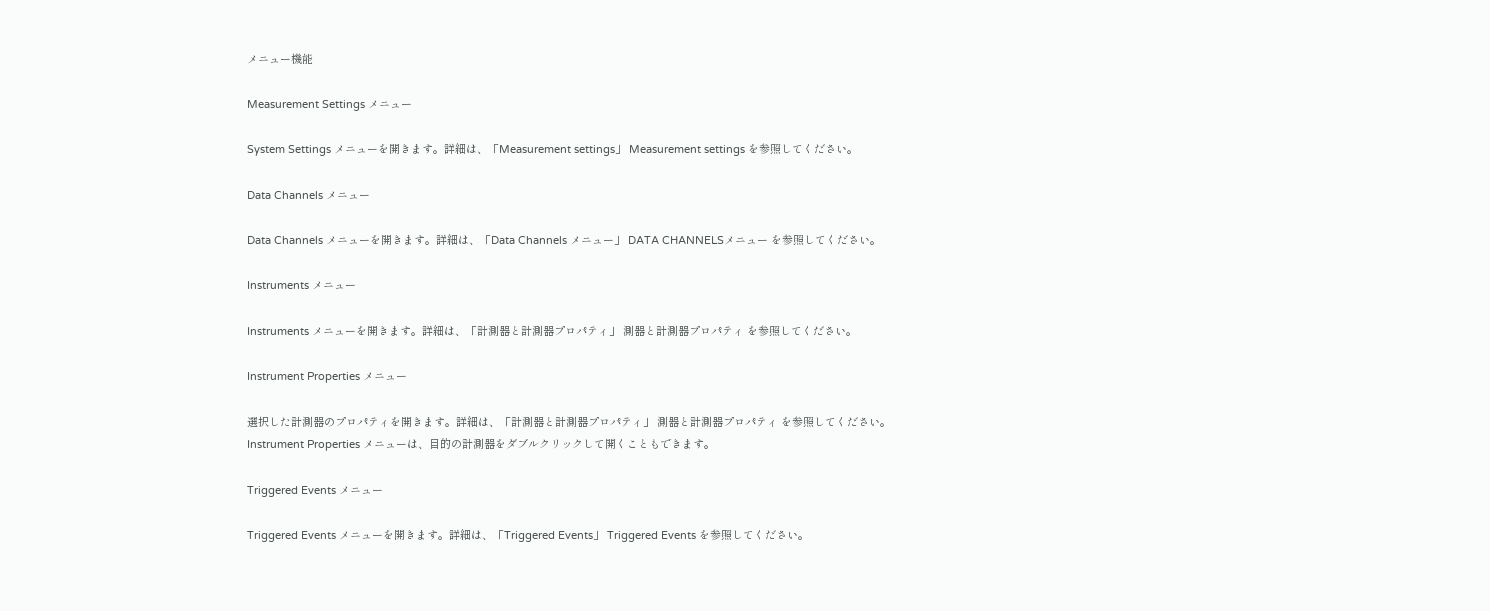メニュー機能

Measurement Settings メニュー

System Settings メニューを開きます。詳細は、「Measurement settings」 Measurement settings を参照してください。

Data Channels メニュー

Data Channels メニューを開きます。詳細は、「Data Channels メニュー」 DATA CHANNELSメニュー を参照してください。

Instruments メニュー

Instruments メニューを開きます。詳細は、「計測器と計測器プロパティ」 測器と計測器プロパティ を参照してください。

Instrument Properties メニュー

選択した計測器のプロパティを開きます。詳細は、「計測器と計測器プロパティ」 測器と計測器プロパティ を参照してください。 Instrument Properties メニューは、目的の計測器をダブルクリックして開くこともできます。

Triggered Events メニュー

Triggered Events メニューを開きます。詳細は、「Triggered Events」 Triggered Events を参照してください。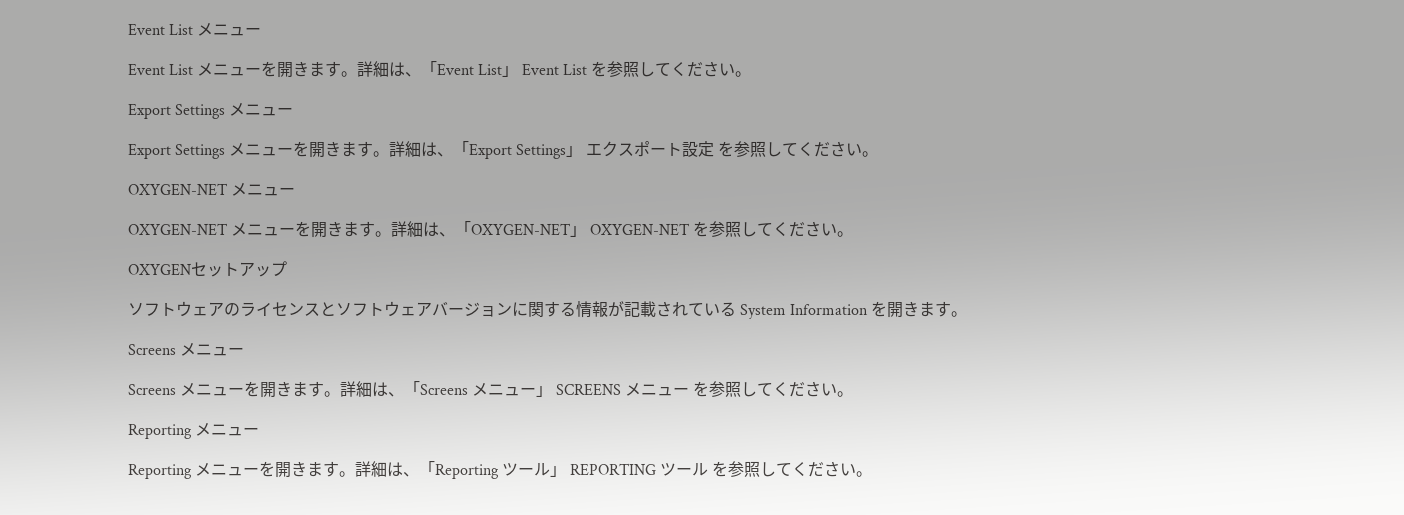Event List メニュー

Event List メニューを開きます。詳細は、「Event List」 Event List を参照してください。

Export Settings メニュー

Export Settings メニューを開きます。詳細は、「Export Settings」 エクスポート設定 を参照してください。

OXYGEN-NET メニュー

OXYGEN-NET メニューを開きます。詳細は、「OXYGEN-NET」 OXYGEN-NET を参照してください。

OXYGENセットアップ

ソフトウェアのライセンスとソフトウェアバージョンに関する情報が記載されている System Information を開きます。

Screens メニュー

Screens メニューを開きます。詳細は、「Screens メニュー」 SCREENS メニュー を参照してください。

Reporting メニュー

Reporting メニューを開きます。詳細は、「Reporting ツール」 REPORTING ツール を参照してください。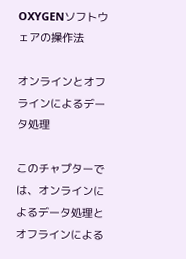OXYGENソフトウェアの操作法

オンラインとオフラインによるデータ処理

このチャプターでは、オンラインによるデータ処理とオフラインによる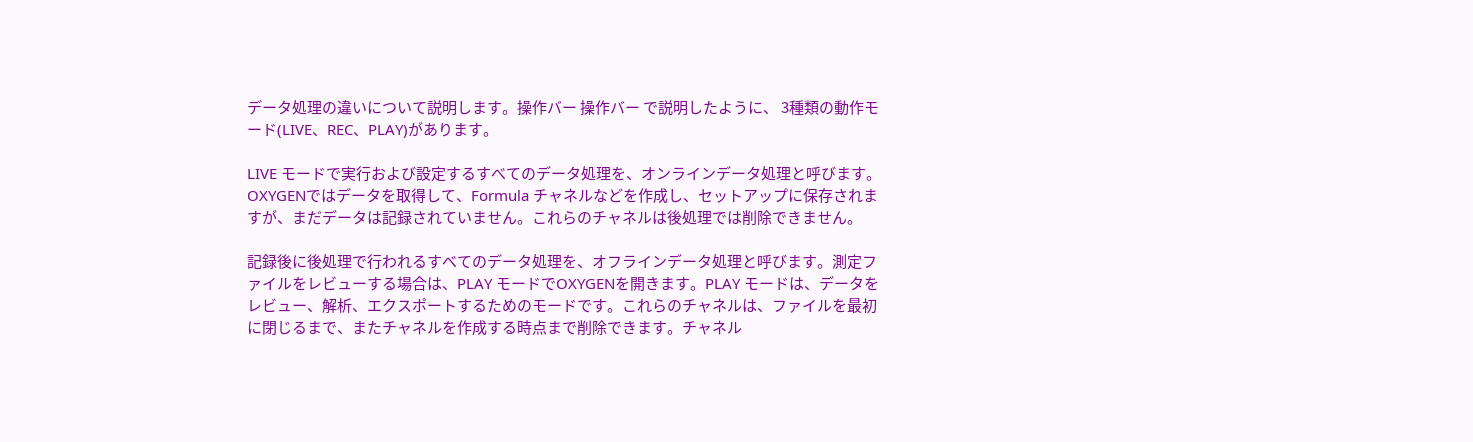データ処理の違いについて説明します。操作バー 操作バー で説明したように、 3種類の動作モード(LIVE、REC、PLAY)があります。

LIVE モードで実行および設定するすべてのデータ処理を、オンラインデータ処理と呼びます。OXYGENではデータを取得して、Formula チャネルなどを作成し、セットアップに保存されますが、まだデータは記録されていません。これらのチャネルは後処理では削除できません。

記録後に後処理で行われるすべてのデータ処理を、オフラインデータ処理と呼びます。測定ファイルをレビューする場合は、PLAY モードでOXYGENを開きます。PLAY モードは、データをレビュー、解析、エクスポートするためのモードです。これらのチャネルは、ファイルを最初に閉じるまで、またチャネルを作成する時点まで削除できます。チャネル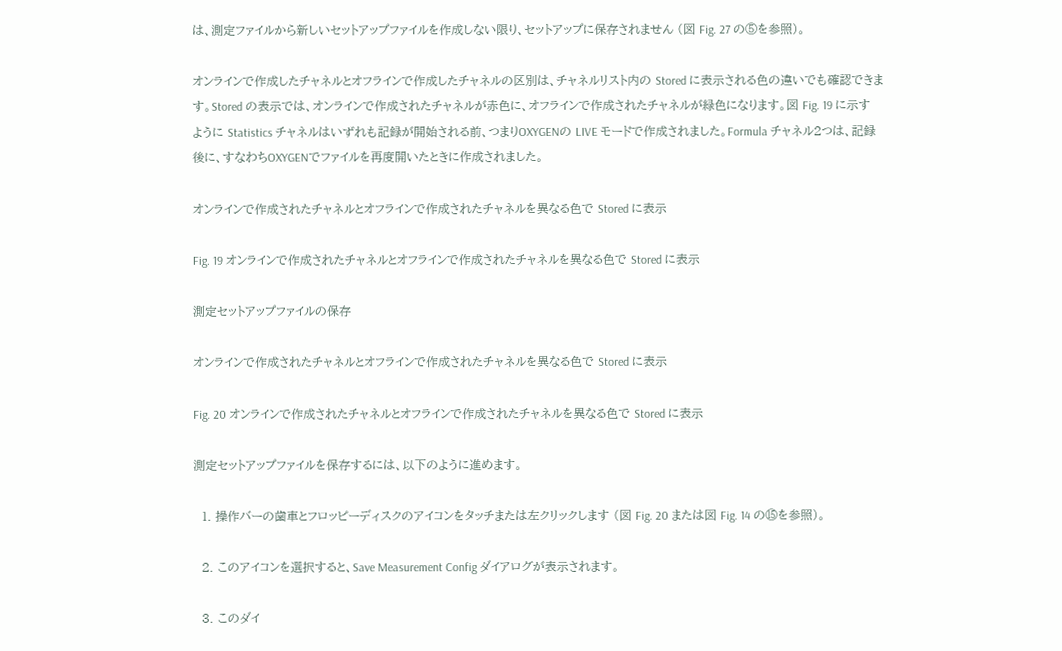は、測定ファイルから新しいセットアップファイルを作成しない限り、セットアップに保存されません (図 Fig. 27 の⑤を参照)。

オンラインで作成したチャネルとオフラインで作成したチャネルの区別は、チャネルリスト内の Stored に表示される色の違いでも確認できます。Stored の表示では、オンラインで作成されたチャネルが赤色に、オフラインで作成されたチャネルが緑色になります。図 Fig. 19 に示すように Statistics チャネルはいずれも記録が開始される前、つまりOXYGENの LIVE モードで作成されました。Formula チャネル2つは、記録後に、すなわちOXYGENでファイルを再度開いたときに作成されました。

オンラインで作成されたチャネルとオフラインで作成されたチャネルを異なる色で Stored に表示

Fig. 19 オンラインで作成されたチャネルとオフラインで作成されたチャネルを異なる色で Stored に表示

測定セットアップファイルの保存

オンラインで作成されたチャネルとオフラインで作成されたチャネルを異なる色で Stored に表示

Fig. 20 オンラインで作成されたチャネルとオフラインで作成されたチャネルを異なる色で Stored に表示

測定セットアップファイルを保存するには、以下のように進めます。

  1. 操作バーの歯車とフロッピーディスクのアイコンをタッチまたは左クリックします (図 Fig. 20 または図 Fig. 14 の⑮を参照)。

  2. このアイコンを選択すると、Save Measurement Config ダイアログが表示されます。

  3. このダイ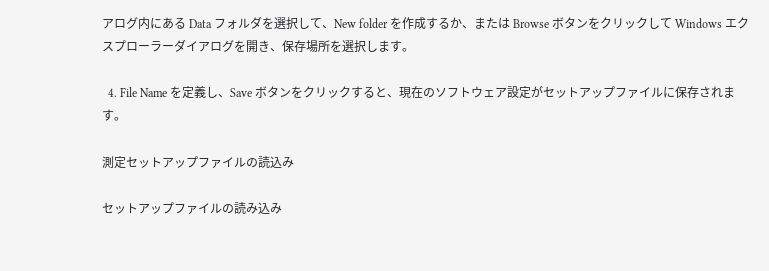アログ内にある Data フォルダを選択して、New folder を作成するか、または Browse ボタンをクリックして Windows エクスプローラーダイアログを開き、保存場所を選択します。

  4. File Name を定義し、Save ボタンをクリックすると、現在のソフトウェア設定がセットアップファイルに保存されます。

測定セットアップファイルの読込み

セットアップファイルの読み込み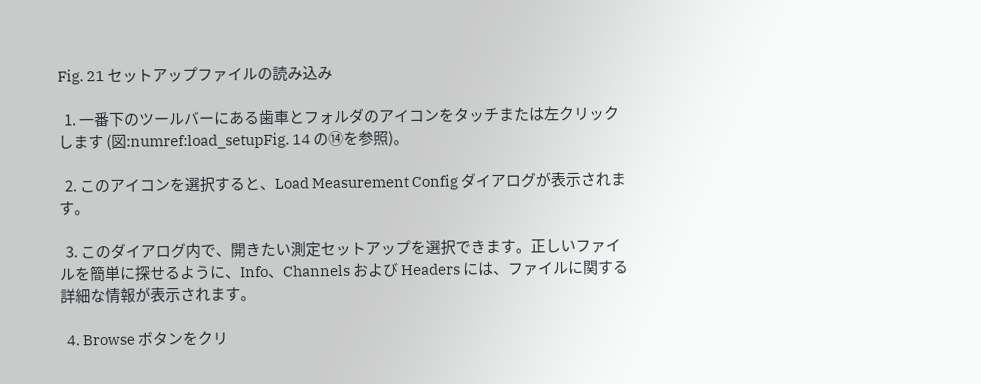Fig. 21 セットアップファイルの読み込み

  1. 一番下のツールバーにある歯車とフォルダのアイコンをタッチまたは左クリックします (図:numref:load_setupFig. 14 の⑭を参照)。

  2. このアイコンを選択すると、Load Measurement Config ダイアログが表示されます。

  3. このダイアログ内で、開きたい測定セットアップを選択できます。正しいファイルを簡単に探せるように、Info、Channels および Headers には、ファイルに関する詳細な情報が表示されます。

  4. Browse ボタンをクリ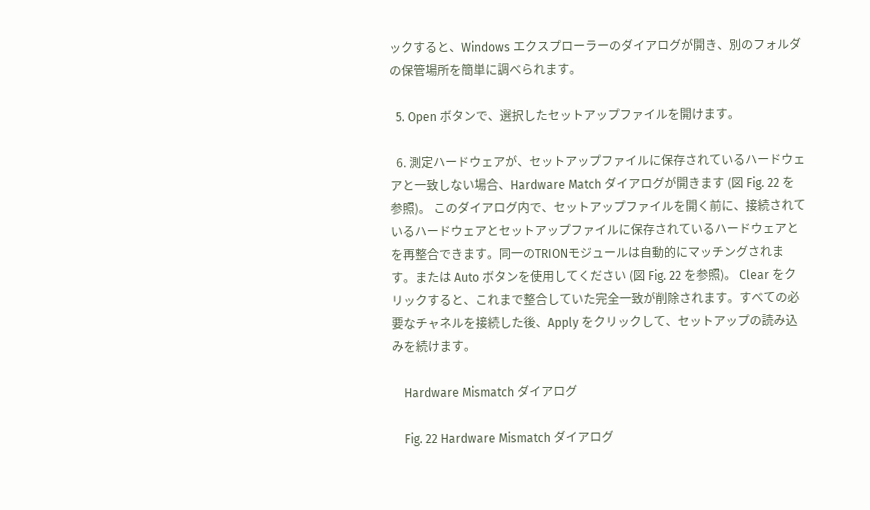ックすると、Windows エクスプローラーのダイアログが開き、別のフォルダの保管場所を簡単に調べられます。

  5. Open ボタンで、選択したセットアップファイルを開けます。

  6. 測定ハードウェアが、セットアップファイルに保存されているハードウェアと一致しない場合、Hardware Match ダイアログが開きます (図 Fig. 22 を参照)。 このダイアログ内で、セットアップファイルを開く前に、接続されているハードウェアとセットアップファイルに保存されているハードウェアとを再整合できます。同一のTRIONモジュールは自動的にマッチングされます。または Auto ボタンを使用してください (図 Fig. 22 を参照)。 Clear をクリックすると、これまで整合していた完全一致が削除されます。すべての必要なチャネルを接続した後、Apply をクリックして、セットアップの読み込みを続けます。

    Hardware Mismatch ダイアログ

    Fig. 22 Hardware Mismatch ダイアログ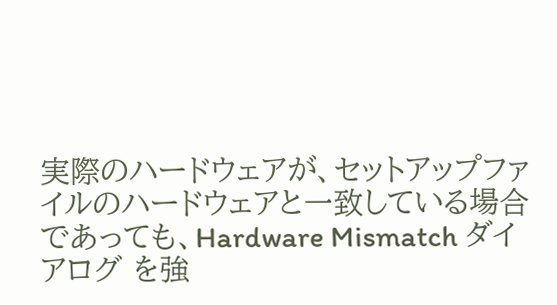実際のハードウェアが、セットアップファイルのハードウェアと一致している場合であっても、Hardware Mismatch ダイアログ を強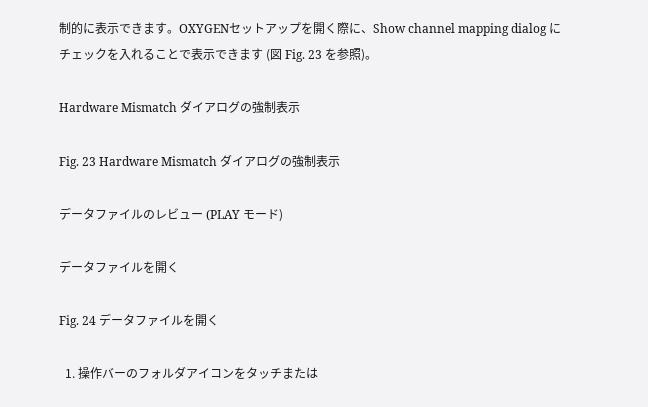制的に表示できます。OXYGENセットアップを開く際に、Show channel mapping dialog にチェックを入れることで表示できます (図 Fig. 23 を参照)。

Hardware Mismatch ダイアログの強制表示

Fig. 23 Hardware Mismatch ダイアログの強制表示

データファイルのレビュー (PLAY モード)

データファイルを開く

Fig. 24 データファイルを開く

  1. 操作バーのフォルダアイコンをタッチまたは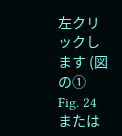左クリックします (図の① Fig. 24 または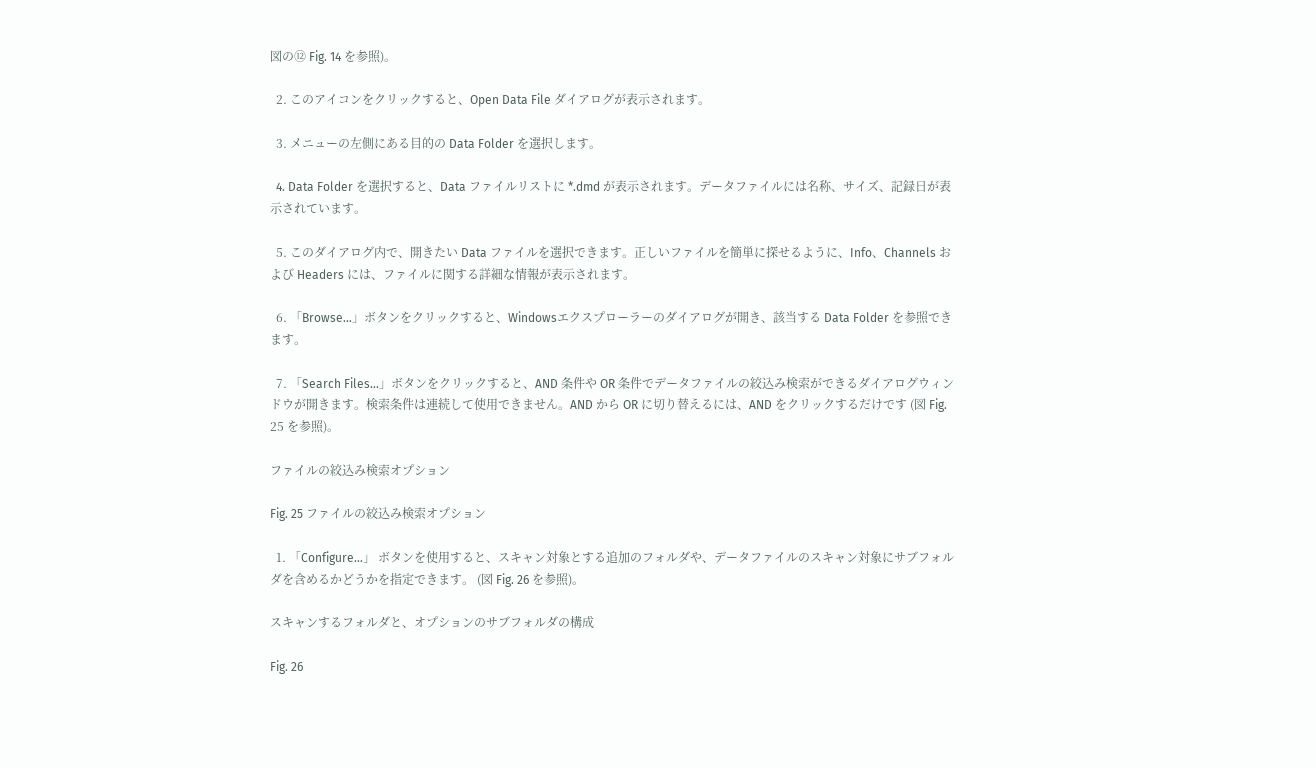図の⑫ Fig. 14 を参照)。

  2. このアイコンをクリックすると、Open Data File ダイアログが表示されます。

  3. メニューの左側にある目的の Data Folder を選択します。

  4. Data Folder を選択すると、Data ファイルリストに *.dmd が表示されます。データファイルには名称、サイズ、記録日が表示されています。

  5. このダイアログ内で、開きたい Data ファイルを選択できます。正しいファイルを簡単に探せるように、Info、Channels および Headers には、ファイルに関する詳細な情報が表示されます。

  6. 「Browse…」ボタンをクリックすると、Windowsエクスプローラーのダイアログが開き、該当する Data Folder を参照できます。

  7. 「Search Files…」ボタンをクリックすると、AND 条件や OR 条件でデータファイルの絞込み検索ができるダイアログウィンドウが開きます。検索条件は連続して使用できません。AND から OR に切り替えるには、AND をクリックするだけです (図 Fig. 25 を参照)。

ファイルの絞込み検索オプション

Fig. 25 ファイルの絞込み検索オプション

  1. 「Configure…」 ボタンを使用すると、スキャン対象とする追加のフォルダや、データファイルのスキャン対象にサブフォルダを含めるかどうかを指定できます。 (図 Fig. 26 を参照)。

スキャンするフォルダと、オプションのサブフォルダの構成

Fig. 26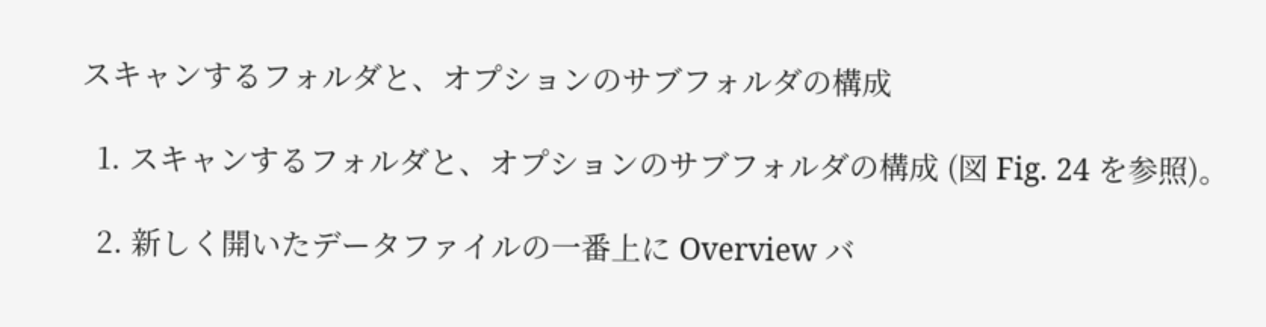スキャンするフォルダと、オプションのサブフォルダの構成

  1. スキャンするフォルダと、オプションのサブフォルダの構成 (図 Fig. 24 を参照)。

  2. 新しく開いたデータファイルの一番上に Overview バ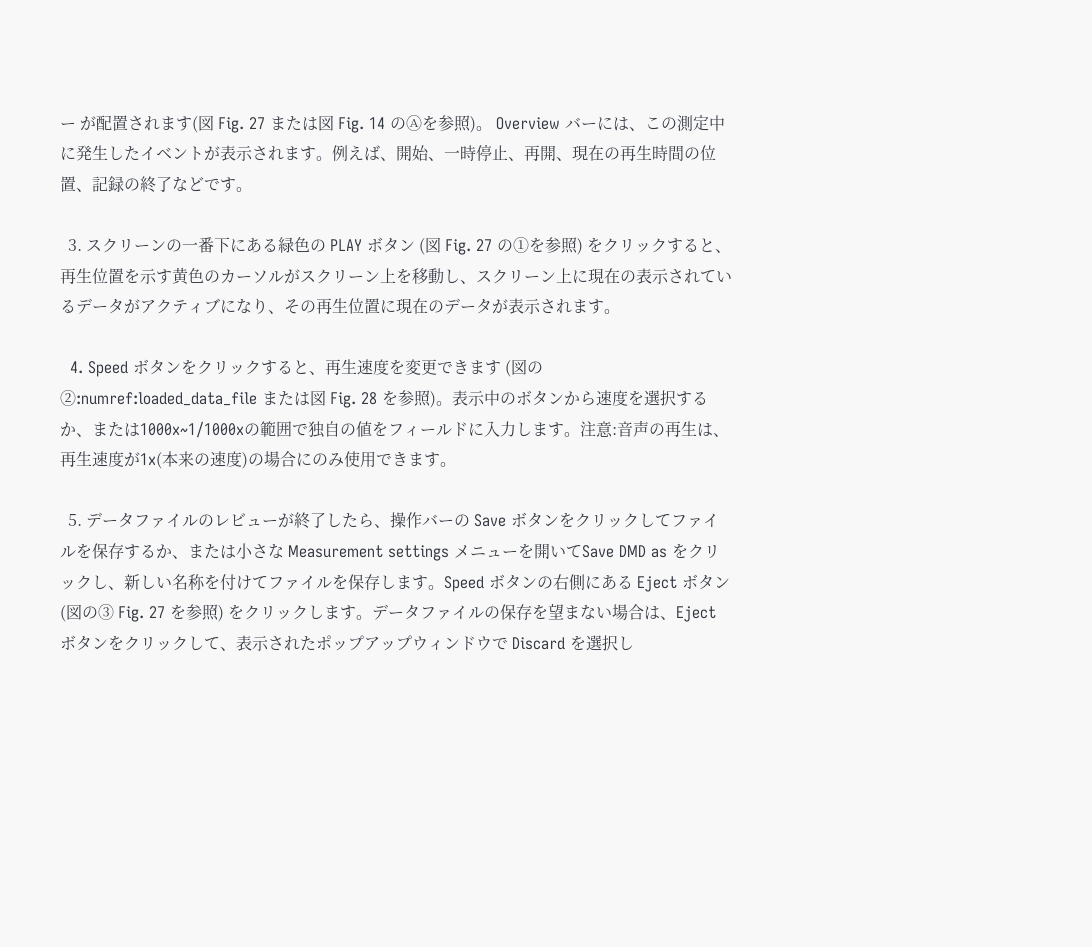ー が配置されます(図 Fig. 27 または図 Fig. 14 のⒶを参照)。 Overview バーには、この測定中に発生したイベントが表示されます。例えば、開始、一時停止、再開、現在の再生時間の位置、記録の終了などです。

  3. スクリーンの一番下にある緑色の PLAY ボタン (図 Fig. 27 の①を参照) をクリックすると、再生位置を示す黄色のカーソルがスクリーン上を移動し、スクリーン上に現在の表示されているデータがアクティブになり、その再生位置に現在のデータが表示されます。

  4. Speed ボタンをクリックすると、再生速度を変更できます (図の②:numref:loaded_data_file または図 Fig. 28 を参照)。表示中のボタンから速度を選択するか、または1000x~1/1000xの範囲で独自の値をフィールドに入力します。注意:音声の再生は、再生速度が1x(本来の速度)の場合にのみ使用できます。

  5. データファイルのレビューが終了したら、操作バーの Save ボタンをクリックしてファイルを保存するか、または小さな Measurement settings メニューを開いてSave DMD as をクリックし、新しい名称を付けてファイルを保存します。Speed ボタンの右側にある Eject ボタン (図の③ Fig. 27 を参照) をクリックします。データファイルの保存を望まない場合は、Eject ボタンをクリックして、表示されたポップアップウィンドウで Discard を選択し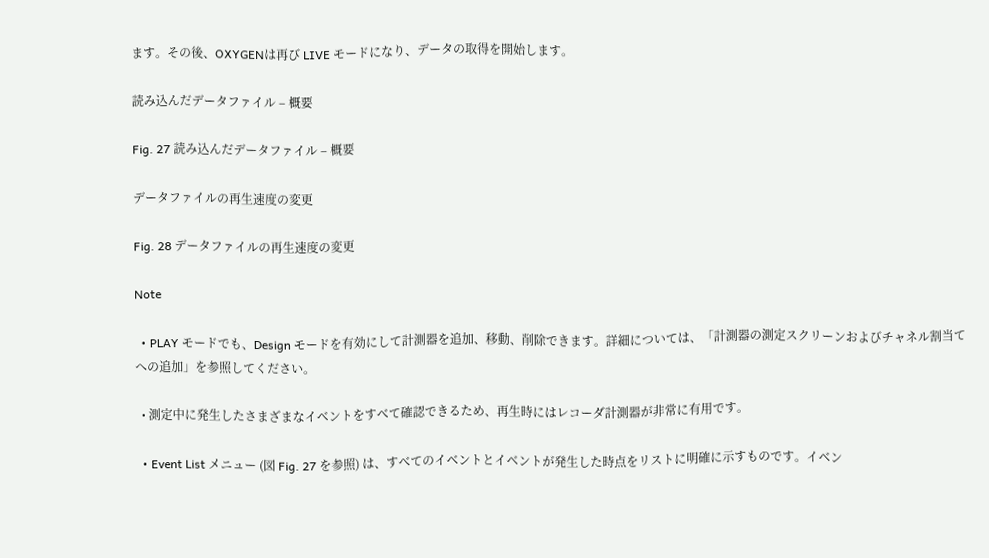ます。その後、OXYGENは再び LIVE モードになり、データの取得を開始します。

読み込んだデータファイル – 概要

Fig. 27 読み込んだデータファイル – 概要

データファイルの再生速度の変更

Fig. 28 データファイルの再生速度の変更

Note

  • PLAY モードでも、Design モードを有効にして計測器を追加、移動、削除できます。詳細については、「計測器の測定スクリーンおよびチャネル割当てへの追加」を参照してください。

  • 測定中に発生したさまざまなイベントをすべて確認できるため、再生時にはレコーダ計測器が非常に有用です。

  • Event List メニュー (図 Fig. 27 を参照) は、すべてのイベントとイベントが発生した時点をリストに明確に示すものです。イベン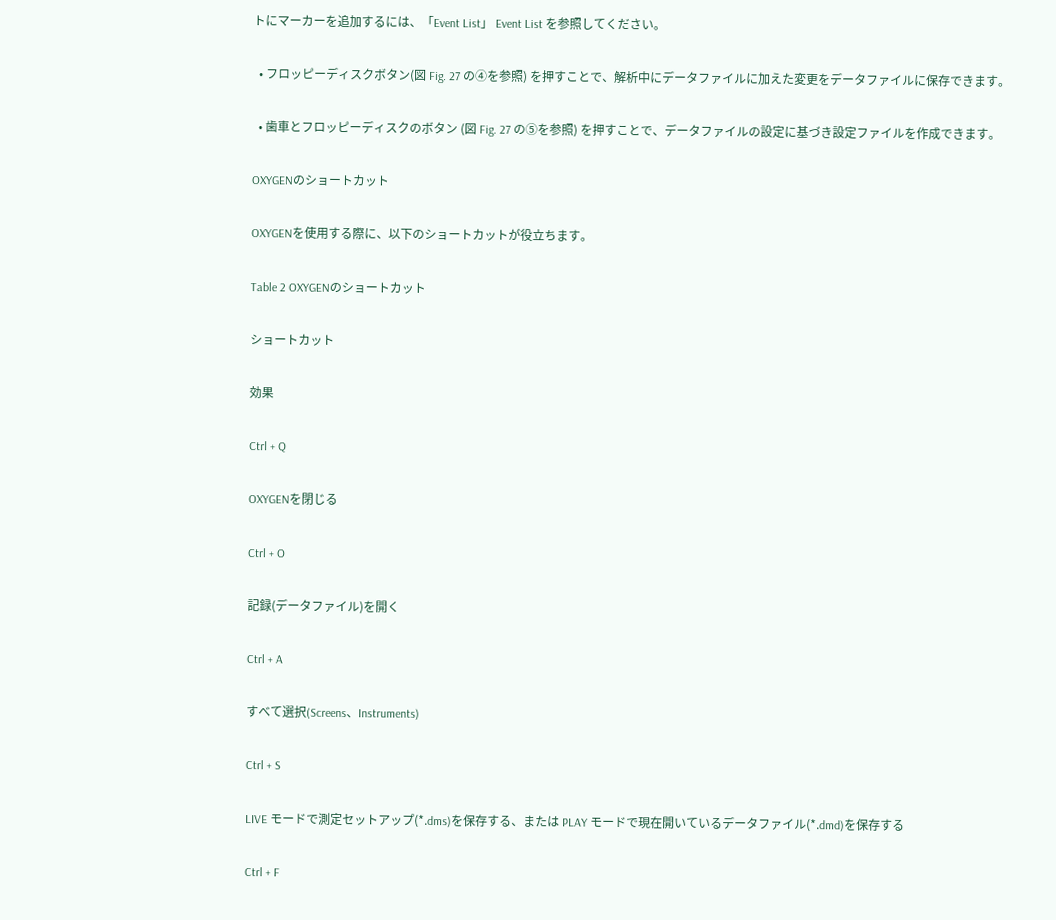トにマーカーを追加するには、「Event List」 Event List を参照してください。

  • フロッピーディスクボタン(図 Fig. 27 の④を参照) を押すことで、解析中にデータファイルに加えた変更をデータファイルに保存できます。

  • 歯車とフロッピーディスクのボタン (図 Fig. 27 の⑤を参照) を押すことで、データファイルの設定に基づき設定ファイルを作成できます。

OXYGENのショートカット

OXYGENを使用する際に、以下のショートカットが役立ちます。

Table 2 OXYGENのショートカット

ショートカット

効果

Ctrl + Q

OXYGENを閉じる

Ctrl + O

記録(データファイル)を開く

Ctrl + A

すべて選択(Screens、Instruments)

Ctrl + S

LIVE モードで測定セットアップ(*.dms)を保存する、または PLAY モードで現在開いているデータファイル(*.dmd)を保存する

Ctrl + F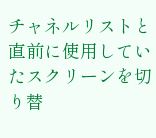チャネルリストと直前に使用していたスクリーンを切り替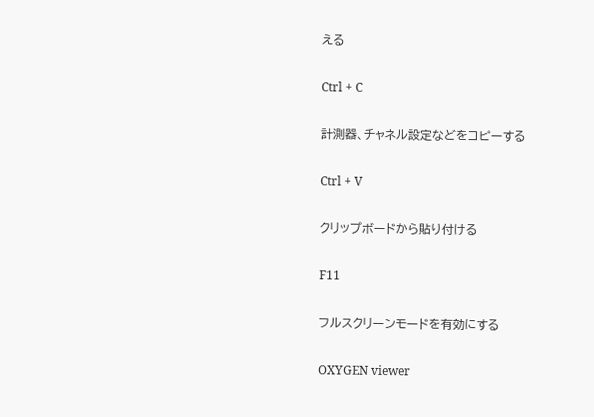える

Ctrl + C

計測器、チャネル設定などをコピーする

Ctrl + V

クリップボードから貼り付ける

F11

フルスクリーンモードを有効にする

OXYGEN viewer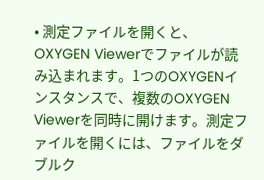• 測定ファイルを開くと、OXYGEN Viewerでファイルが読み込まれます。1つのOXYGENインスタンスで、複数のOXYGEN Viewerを同時に開けます。測定ファイルを開くには、ファイルをダブルク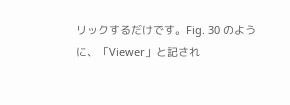リックするだけです。Fig. 30 のように、「Viewer」と記され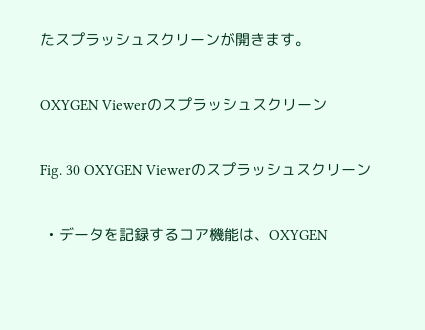たスプラッシュスクリーンが開きます。

OXYGEN Viewerのスプラッシュスクリーン

Fig. 30 OXYGEN Viewerのスプラッシュスクリーン

  • データを記録するコア機能は、OXYGEN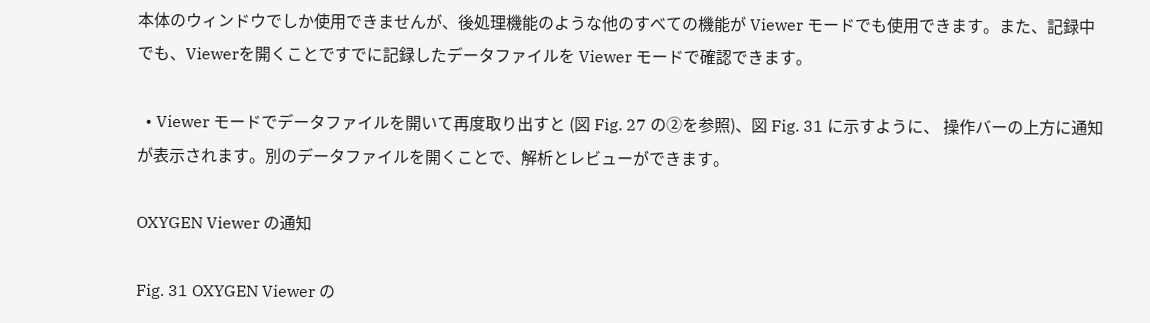本体のウィンドウでしか使用できませんが、後処理機能のような他のすべての機能が Viewer モードでも使用できます。また、記録中でも、Viewerを開くことですでに記録したデータファイルを Viewer モードで確認できます。

  • Viewer モードでデータファイルを開いて再度取り出すと (図 Fig. 27 の②を参照)、図 Fig. 31 に示すように、 操作バーの上方に通知が表示されます。別のデータファイルを開くことで、解析とレビューができます。

OXYGEN Viewer の通知

Fig. 31 OXYGEN Viewer の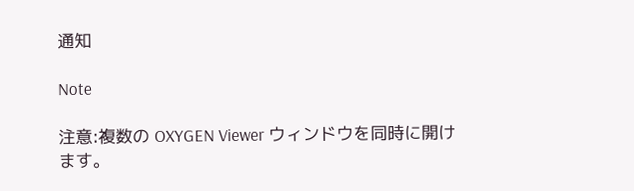通知

Note

注意:複数の OXYGEN Viewer ウィンドウを同時に開けます。